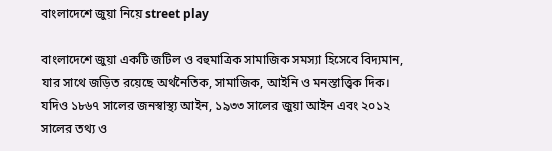বাংলাদেশে জুয়া নিয়ে street play

বাংলাদেশে জুয়া একটি জটিল ও বহুমাত্রিক সামাজিক সমস্যা হিসেবে বিদ্যমান, যার সাথে জড়িত রয়েছে অর্থনৈতিক, সামাজিক, আইনি ও মনস্তাত্ত্বিক দিক। যদিও ১৮৬৭ সালের জনস্বাস্থ্য আইন, ১৯৩৩ সালের জুয়া আইন এবং ২০১২ সালের তথ্য ও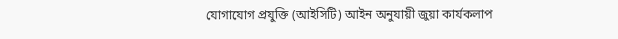যোগাযোগ প্রযুক্তি (আইসিটি) আইন অনুযায়ী জুয়া কার্যকলাপ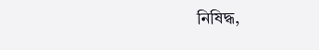নিষিদ্ধ,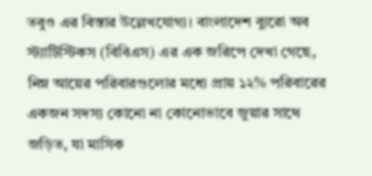তবুও এর বিস্তার উল্লেখযোগ্য। বাংলাদেশ ব্যুরো অব স্ট্যাটিস্টিকস (বিবিএস) এর এক জরিপে দেখা গেছে, নিম্ন আয়ের পরিবারগুলোর মধ্যে প্রায় ১২% পরিবারের একজন সদস্য কোনো না কোনোভাবে জুয়ার সাথে জড়িত, যা মাসিক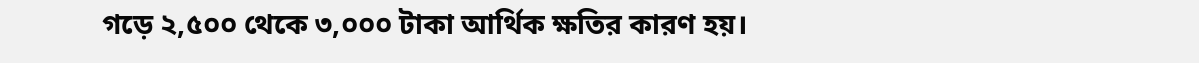গড়ে ২,৫০০ থেকে ৩,০০০ টাকা আর্থিক ক্ষতির কারণ হয়।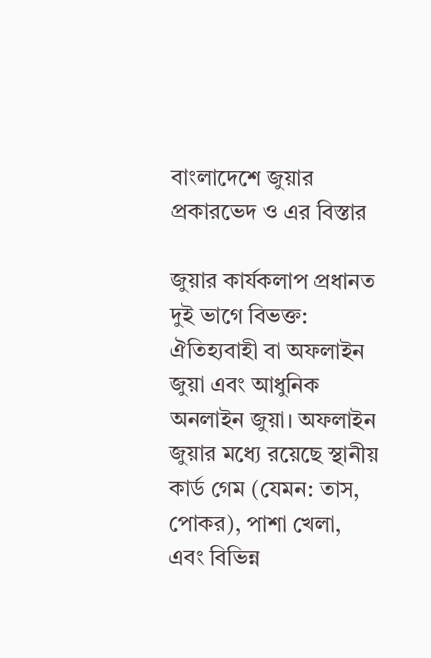বাংলাদেশে জুয়ার প্রকারভেদ ও এর বিস্তার

জুয়ার কার্যকলাপ প্রধানত দুই ভাগে বিভক্ত: ঐতিহ্যবাহী বা অফলাইন জুয়া এবং আধুনিক অনলাইন জুয়া। অফলাইন জুয়ার মধ্যে রয়েছে স্থানীয় কার্ড গেম (যেমন: তাস, পোকর), পাশা খেলা, এবং বিভিন্ন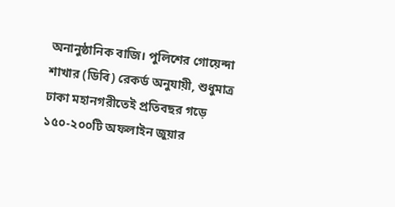অনানুষ্ঠানিক বাজি। পুলিশের গোয়েন্দা শাখার (ডিবি) রেকর্ড অনুযায়ী, শুধুমাত্র ঢাকা মহানগরীতেই প্রতিবছর গড়ে ১৫০-২০০টি অফলাইন জুয়ার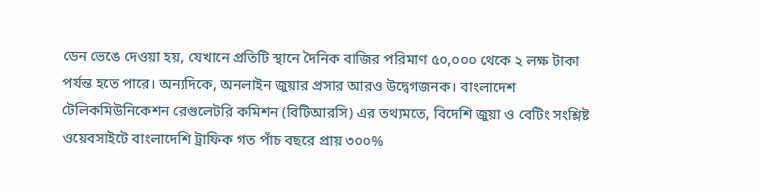ডেন ভেঙে দেওয়া হয়, যেখানে প্রতিটি স্থানে দৈনিক বাজির পরিমাণ ৫০,০০০ থেকে ২ লক্ষ টাকা পর্যন্ত হতে পারে। অন্যদিকে, অনলাইন জুয়ার প্রসার আরও উদ্বেগজনক। বাংলাদেশ টেলিকমিউনিকেশন রেগুলেটরি কমিশন (বিটিআরসি) এর তথ্যমতে, বিদেশি জুয়া ও বেটিং সংশ্লিষ্ট ওয়েবসাইটে বাংলাদেশি ট্রাফিক গত পাঁচ বছরে প্রায় ৩০০%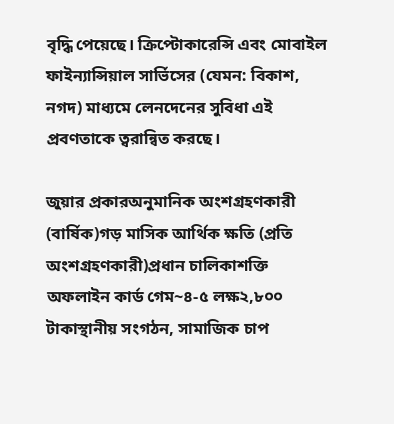বৃদ্ধি পেয়েছে। ক্রিপ্টোকারেন্সি এবং মোবাইল ফাইন্যান্সিয়াল সার্ভিসের (যেমন: বিকাশ, নগদ) মাধ্যমে লেনদেনের সুবিধা এই প্রবণতাকে ত্বরান্বিত করছে।

জুয়ার প্রকারঅনুমানিক অংশগ্রহণকারী (বার্ষিক)গড় মাসিক আর্থিক ক্ষতি (প্রতি অংশগ্রহণকারী)প্রধান চালিকাশক্তি
অফলাইন কার্ড গেম~৪-৫ লক্ষ২,৮০০ টাকাস্থানীয় সংগঠন, সামাজিক চাপ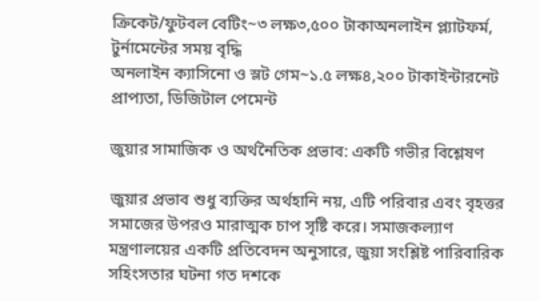ক্রিকেট/ফুটবল বেটিং~৩ লক্ষ৩,৫০০ টাকাঅনলাইন প্ল্যাটফর্ম, টুর্নামেন্টের সময় বৃদ্ধি
অনলাইন ক্যাসিনো ও স্লট গেম~১.৫ লক্ষ৪,২০০ টাকাইন্টারনেট প্রাপ্যতা, ডিজিটাল পেমেন্ট

জুয়ার সামাজিক ও অর্থনৈতিক প্রভাব: একটি গভীর বিশ্লেষণ

জুয়ার প্রভাব শুধু ব্যক্তির অর্থহানি নয়, এটি পরিবার এবং বৃহত্তর সমাজের উপরও মারাত্মক চাপ সৃষ্টি করে। সমাজকল্যাণ মন্ত্রণালয়ের একটি প্রতিবেদন অনুসারে, জুয়া সংশ্লিষ্ট পারিবারিক সহিংসতার ঘটনা গত দশকে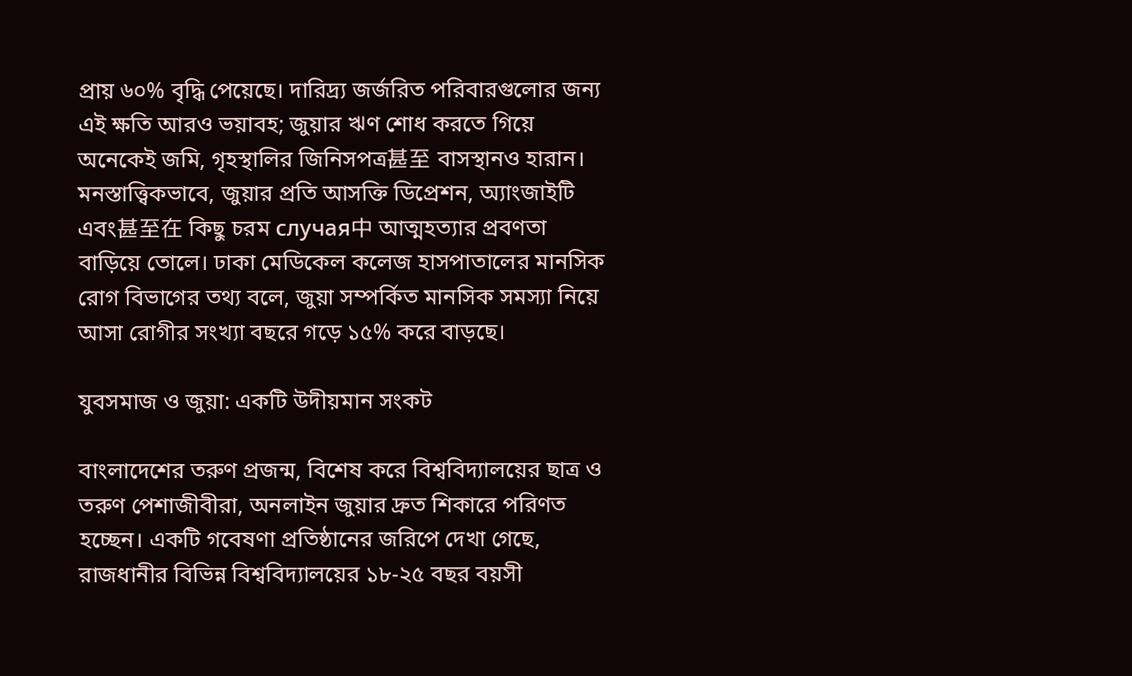প্রায় ৬০% বৃদ্ধি পেয়েছে। দারিদ্র্য জর্জরিত পরিবারগুলোর জন্য এই ক্ষতি আরও ভয়াবহ; জুয়ার ঋণ শোধ করতে গিয়ে অনেকেই জমি, গৃহস্থালির জিনিসপত্র甚至 বাসস্থানও হারান। মনস্তাত্ত্বিকভাবে, জুয়ার প্রতি আসক্তি ডিপ্রেশন, অ্যাংজাইটি এবং甚至在 কিছু চরম случая中 আত্মহত্যার প্রবণতা বাড়িয়ে তোলে। ঢাকা মেডিকেল কলেজ হাসপাতালের মানসিক রোগ বিভাগের তথ্য বলে, জুয়া সম্পর্কিত মানসিক সমস্যা নিয়ে আসা রোগীর সংখ্যা বছরে গড়ে ১৫% করে বাড়ছে।

যুবসমাজ ও জুয়া: একটি উদীয়মান সংকট

বাংলাদেশের তরুণ প্রজন্ম, বিশেষ করে বিশ্ববিদ্যালয়ের ছাত্র ও তরুণ পেশাজীবীরা, অনলাইন জুয়ার দ্রুত শিকারে পরিণত হচ্ছেন। একটি গবেষণা প্রতিষ্ঠানের জরিপে দেখা গেছে, রাজধানীর বিভিন্ন বিশ্ববিদ্যালয়ের ১৮-২৫ বছর বয়সী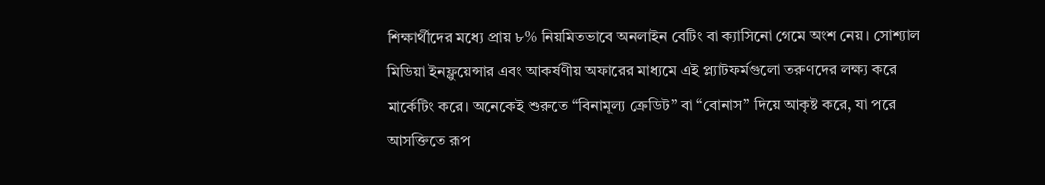শিক্ষার্থীদের মধ্যে প্রায় ৮% নিয়মিতভাবে অনলাইন বেটিং বা ক্যাসিনো গেমে অংশ নেয়। সোশ্যাল মিডিয়া ইনফ্লুয়েন্সার এবং আকর্ষণীয় অফারের মাধ্যমে এই প্ল্যাটফর্মগুলো তরুণদের লক্ষ্য করে মার্কেটিং করে। অনেকেই শুরুতে “বিনামূল্য ক্রেডিট” বা “বোনাস” দিয়ে আকৃষ্ট করে, যা পরে আসক্তিতে রূপ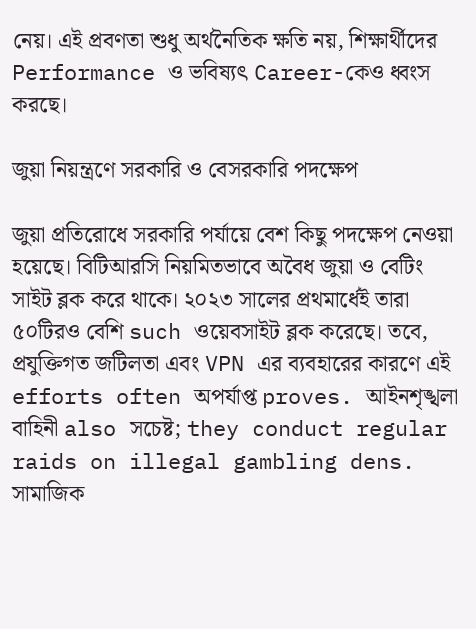নেয়। এই প্রবণতা শুধু অর্থনৈতিক ক্ষতি নয়, শিক্ষার্থীদের Performance ও ভবিষ্যৎ Career-কেও ধ্বংস করছে।

জুয়া নিয়ন্ত্রণে সরকারি ও বেসরকারি পদক্ষেপ

জুয়া প্রতিরোধে সরকারি পর্যায়ে বেশ কিছু পদক্ষেপ নেওয়া হয়েছে। বিটিআরসি নিয়মিতভাবে অবৈধ জুয়া ও বেটিং সাইট ব্লক করে থাকে। ২০২৩ সালের প্রথমার্ধেই তারা ৫০টিরও বেশি such ওয়েবসাইট ব্লক করেছে। তবে, প্রযুক্তিগত জটিলতা এবং VPN এর ব্যবহারের কারণে এই efforts often অপর্যাপ্ত proves. আইনশৃঙ্খলা বাহিনী also সচেষ্ট; they conduct regular raids on illegal gambling dens. সামাজিক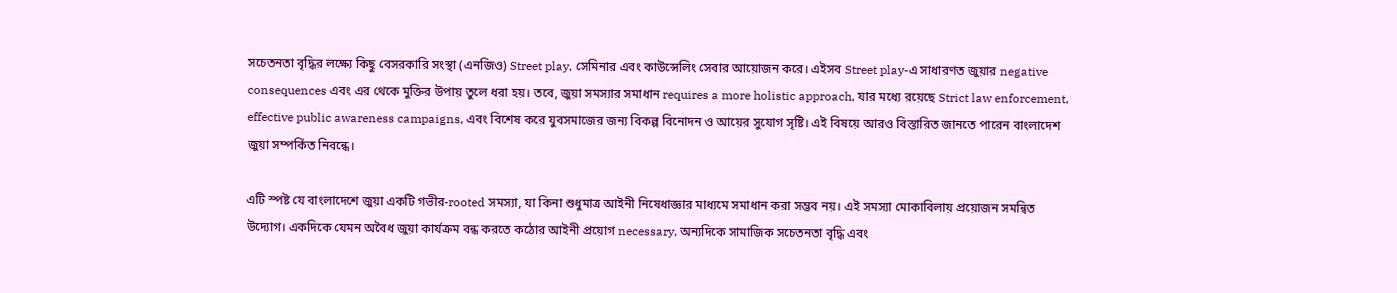সচেতনতা বৃদ্ধির লক্ষ্যে কিছু বেসরকারি সংস্থা (এনজিও) Street play, সেমিনার এবং কাউন্সেলিং সেবার আয়োজন করে। এইসব Street play-এ সাধারণত জুয়ার negative consequences এবং এর থেকে মুক্তির উপায় তুলে ধরা হয়। তবে, জুয়া সমস্যার সমাধান requires a more holistic approach, যার মধ্যে রয়েছে Strict law enforcement, effective public awareness campaigns, এবং বিশেষ করে যুবসমাজের জন্য বিকল্প বিনোদন ও আয়ের সুযোগ সৃষ্টি। এই বিষয়ে আরও বিস্তারিত জানতে পারেন বাংলাদেশ জুয়া সম্পর্কিত নিবন্ধে।

এটি স্পষ্ট যে বাংলাদেশে জুয়া একটি গভীর-rooted সমস্যা, যা কিনা শুধুমাত্র আইনী নিষেধাজ্ঞার মাধ্যমে সমাধান করা সম্ভব নয়। এই সমস্যা মোকাবিলায় প্রয়োজন সমন্বিত উদ্যোগ। একদিকে যেমন অবৈধ জুয়া কার্যক্রম বন্ধ করতে কঠোর আইনী প্রয়োগ necessary, অন্যদিকে সামাজিক সচেতনতা বৃদ্ধি এবং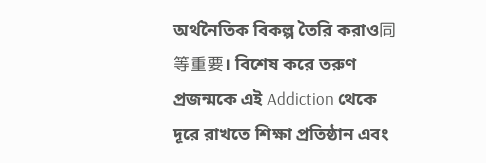অর্থনৈতিক বিকল্প তৈরি করাও同等重要। বিশেষ করে তরুণ প্রজন্মকে এই Addiction থেকে দূরে রাখতে শিক্ষা প্রতিষ্ঠান এবং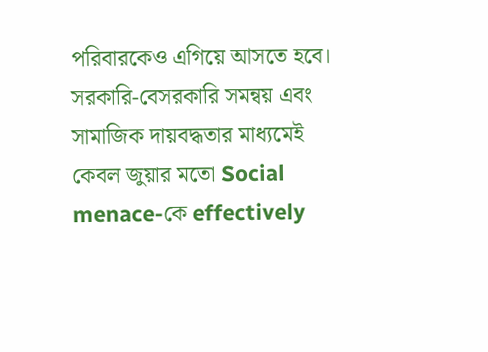পরিবারকেও এগিয়ে আসতে হবে। সরকারি-বেসরকারি সমন্বয় এবং সামাজিক দায়বদ্ধতার মাধ্যমেই কেবল জুয়ার মতো Social menace-কে effectively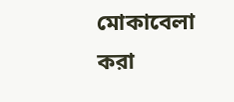মোকাবেলা করা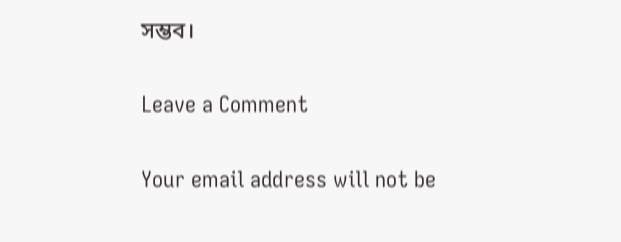সম্ভব।

Leave a Comment

Your email address will not be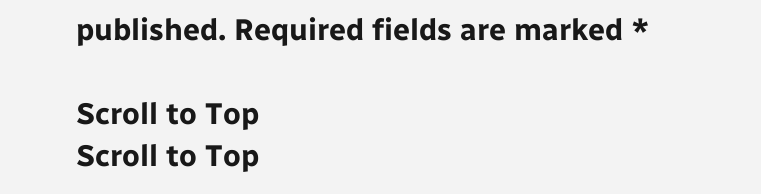published. Required fields are marked *

Scroll to Top
Scroll to Top